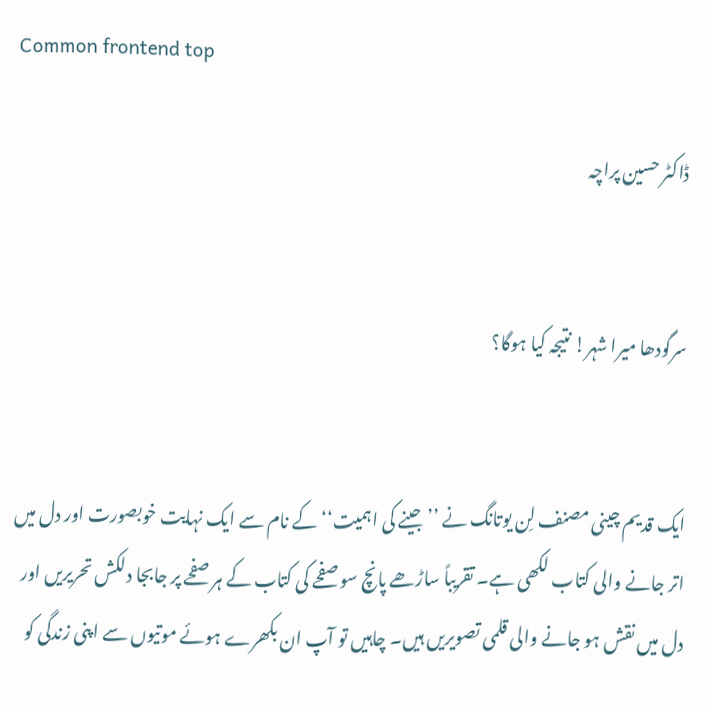Common frontend top

ڈاکٹر حسین پراچہ


سرگودھا میرا شہر! نتیجہ کیا ہوگا؟


ایک قدیم چینی مصنف لِن یوتانگ نے ’’جینے کی اہمیت‘‘ کے نام سے ایک نہایت خوبصورت اور دل میں اتر جانے والی کتاب لکھی ہے۔ تقریباً ساڑھے پانچ سو صفحے کی کتاب کے ہر صفحے پر جابجا دلکش تحریریں اور دل میں نقش ہو جانے والی قلمی تصویریں ہیں۔ چاہیں تو آپ ان بکھرے ہوئے موتیوں سے اپنی زندگی کو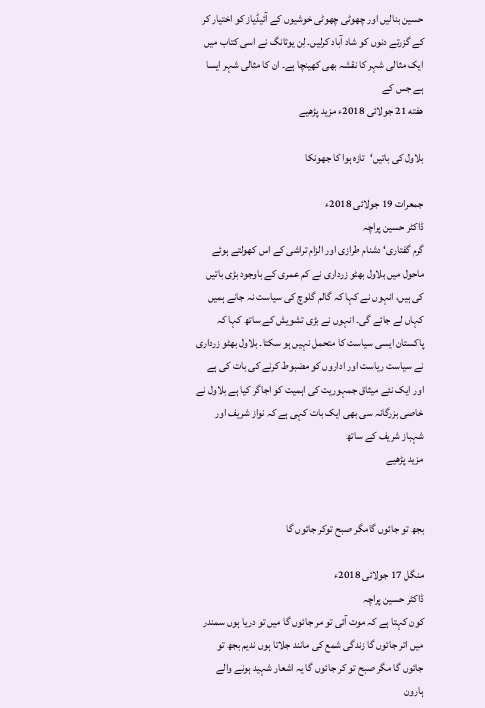حسین بنالیں اور چھوٹی چھوٹی خوشیوں کے آئیڈیاز کو اختیار کر کے گزرتے دنوں کو شاد آباد کرلیں۔ لِن یوتانگ نے اسی کتاب میں ایک مثالی شہر کا نقشہ بھی کھینچا ہے۔ ان کا مثالی شہر ایسا ہے جس کے
هفته 21 جولائی 2018ء مزید پڑھیے

بلاول کی باتیں‘تازہ ہوا کا جھونکا

جمعرات 19 جولائی 2018ء
ڈاکٹر حسین پراچہ
گرم گفتاری‘ دشنام طرازی اور الزام تراشی کے اس کھولتے ہوئے ماحول میں بلاول بھٹو زرداری نے کم عمری کے باوجود بڑی باتیں کی ہیں، انہوں نے کہا کہ گالم گلوچ کی سیاست نہ جانے ہمیں کہاں لے جائے گی۔ انہوں نے بڑی تشویش کے ساتھ کہا کہ پاکستان ایسی سیاست کا متحمل نہیں ہو سکتا۔ بلاول بھٹو زرداری نے سیاست ریاست اور اداروں کو مضبوط کرنے کی بات کی ہے اور ایک نئے میثاق جمہوریت کی اہمیت کو اجاگر کیا ہے بلاول نے خاصی بزرگانہ سی بھی ایک بات کہی ہے کہ نواز شریف اور شہباز شریف کے ساتھ
مزید پڑھیے


بجھ تو جائوں گامگر صبح توکر جائوں گا

منگل 17 جولائی 2018ء
ڈاکٹر حسین پراچہ
کون کہتا ہے کہ موت آئی تو مر جائوں گا میں تو دریا ہوں سمندر میں اتر جائوں گا زندگی شمع کی مانند جلاتا ہوں ندیم بجھ تو جائوں گا مگر صبح تو کر جائوں گا یہ اشعار شہید ہونے والے ہارون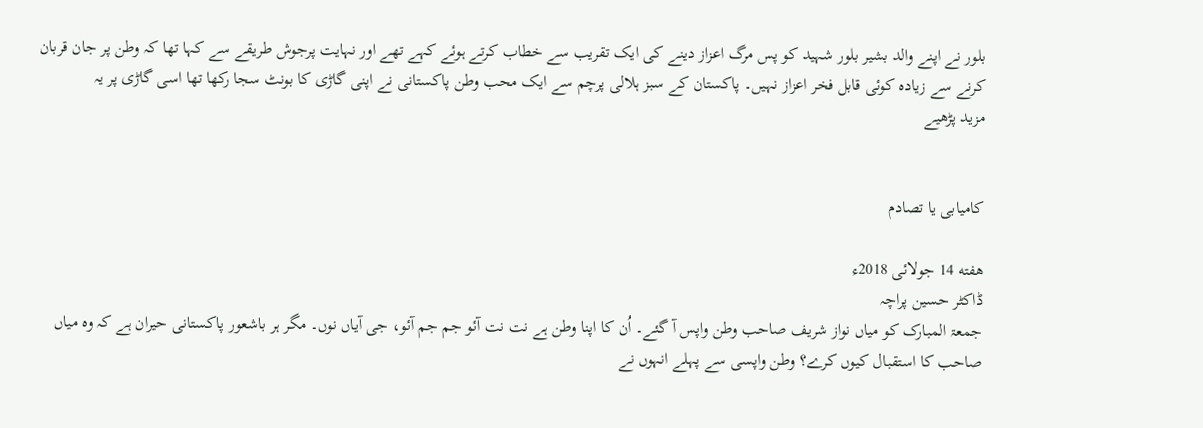بلور نے اپنے والد بشیر بلور شہید کو پس مرگ اعزاز دینے کی ایک تقریب سے خطاب کرتے ہوئے کہے تھے اور نہایت پرجوش طریقے سے کہا تھا کہ وطن پر جان قربان کرنے سے زیادہ کوئی قابل فخر اعزاز نہیں۔ پاکستان کے سبز ہلالی پرچم سے ایک محب وطن پاکستانی نے اپنی گاڑی کا بونٹ سجا رکھا تھا اسی گاڑی پر یہ
مزید پڑھیے


کامیابی یا تصادم

هفته 14 جولائی 2018ء
ڈاکٹر حسین پراچہ
جمعۃ المبارک کو میاں نواز شریف صاحب وطن واپس آ گئے۔ اُن کا اپنا وطن ہے نت نت آئو جم جم آئو، جی آیاں نوں۔ مگر ہر باشعور پاکستانی حیران ہے کہ وہ میاں صاحب کا استقبال کیوں کرے؟ وطن واپسی سے پہلے انہوں نے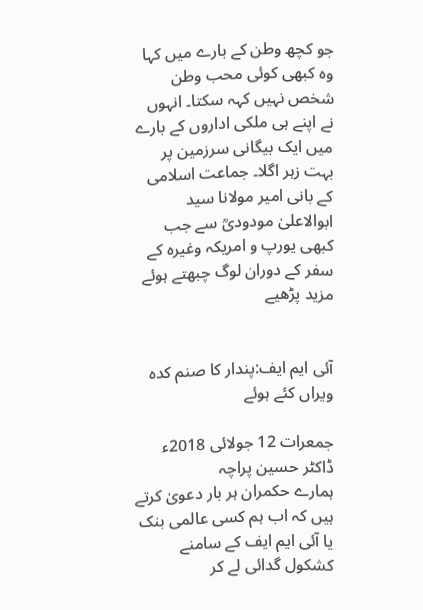جو کچھ وطن کے بارے میں کہا وہ کبھی کوئی محب وطن شخص نہیں کہہ سکتا۔ انہوں نے اپنے ہی ملکی اداروں کے بارے میں ایک بیگانی سرزمین پر بہت زہر اگلا۔ جماعت اسلامی کے بانی امیر مولانا سید ابوالاعلیٰ مودودیؒ سے جب کبھی یورپ و امریکہ وغیرہ کے سفر کے دوران لوگ چبھتے ہوئے
مزید پڑھیے


آئی ایم ایف:پندار کا صنم کدہ ویراں کئے ہوئے

جمعرات 12 جولائی 2018ء
ڈاکٹر حسین پراچہ
ہمارے حکمران ہر بار دعویٰ کرتے ہیں کہ اب ہم کسی عالمی بنک یا آئی ایم ایف کے سامنے کشکول گدائی لے کر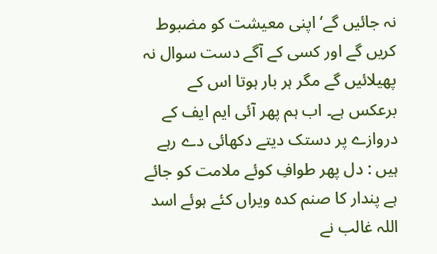نہ جائیں گے‘ اپنی معیشت کو مضبوط کریں گے اور کسی کے آگے دست سوال نہ پھیلائیں گے مگر ہر بار ہوتا اس کے برعکس ہے۔ اب ہم پھر آئی ایم ایف کے دروازے پر دستک دیتے دکھائی دے رہے ہیں : دل پھر طوافِ کوئے ملامت کو جائے ہے پندار کا صنم کدہ ویراں کئے ہوئے اسد اللہ غالب نے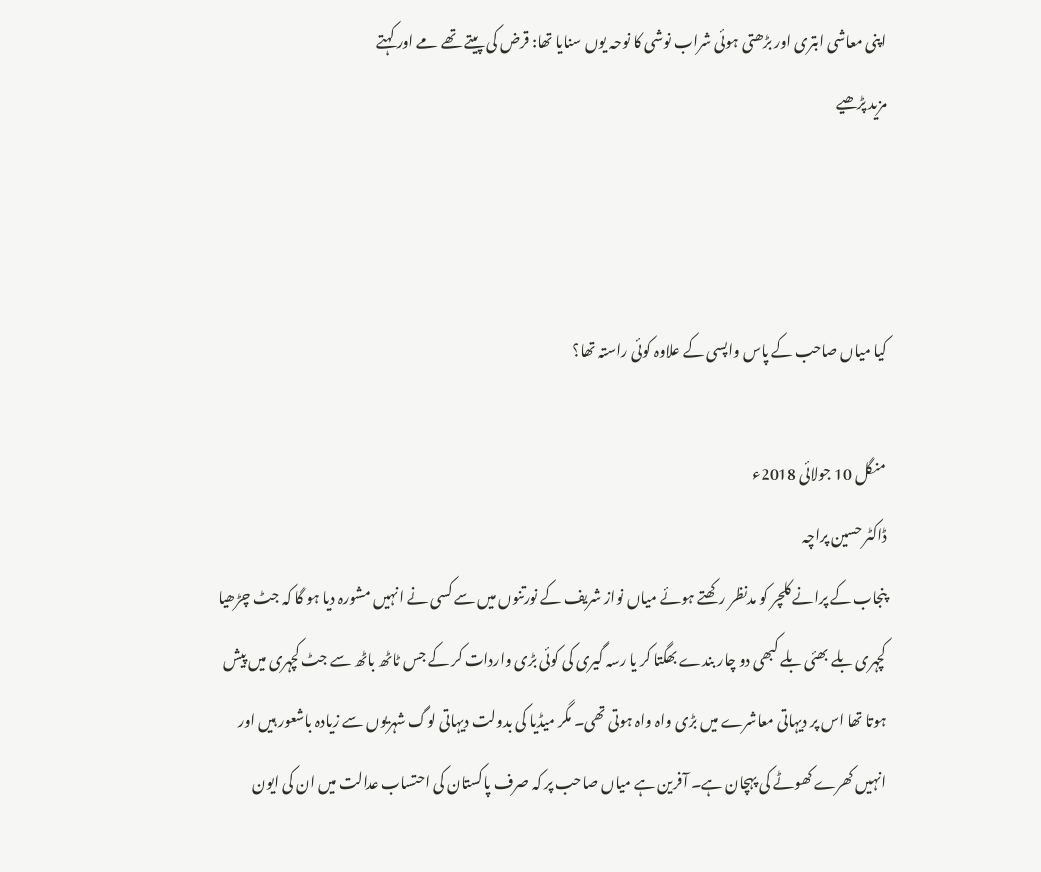اپنی معاشی ابتری اور بڑھتی ہوئی شراب نوشی کا نوحہ یوں سنایا تھا: قرض کی پیتے تھے مے اور کہتے
مزید پڑھیے



کیا میاں صاحب کے پاس واپسی کے علاوہ کوئی راستہ تھا؟

منگل 10 جولائی 2018ء
ڈاکٹر حسین پراچہ
پنجاب کے پرانے کلچر کو مدنظر رکھتے ہوئے میاں نواز شریف کے نورتنوں میں سے کسی نے انہیں مشورہ دیا ہو گا کہ جٹ چڑھیا کچہری بلے بھئی بلے کبھی دو چار بندے بھگتا کر یا رسہ گیری کی کوئی بڑی واردات کر کے جس ٹاٹھ باٹھ سے جٹ کچہری میں پیش ہوتا تھا اس پر دیہاتی معاشرے میں بڑی واہ واہ ہوتی تھی۔ مگر میڈیا کی بدولت دیہاتی لوگ شہریوں سے زیادہ باشعور ہیں اور انہیں کھرے کھوٹے کی پہچان ہے۔ آفرین ہے میاں صاحب پر کہ صرف پاکستان کی احتساب عدالت میں ان کی ایون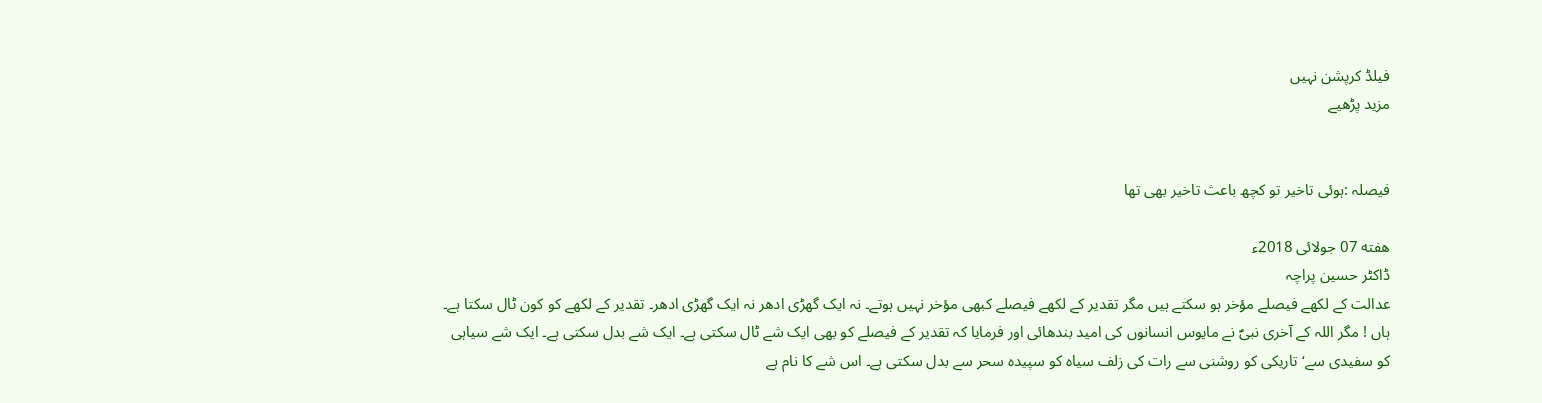فیلڈ کرپشن نہیں
مزید پڑھیے


فیصلہ :ہوئی تاخیر تو کچھ باعث تاخیر بھی تھا

هفته 07 جولائی 2018ء
ڈاکٹر حسین پراچہ
عدالت کے لکھے فیصلے مؤخر ہو سکتے ہیں مگر تقدیر کے لکھے فیصلے کبھی مؤخر نہیں ہوتے۔ نہ ایک گھڑی ادھر نہ ایک گھڑی ادھر۔ تقدیر کے لکھے کو کون ٹال سکتا ہے۔ ہاں ! مگر اللہ کے آخری نبیؐ نے مایوس انسانوں کی امید بندھائی اور فرمایا کہ تقدیر کے فیصلے کو بھی ایک شے ٹال سکتی ہے۔ ایک شے بدل سکتی ہے۔ ایک شے سیاہی کو سفیدی سے‘ تاریکی کو روشنی سے رات کی زلف سیاہ کو سپیدہ سحر سے بدل سکتی ہے۔ اس شے کا نام ہے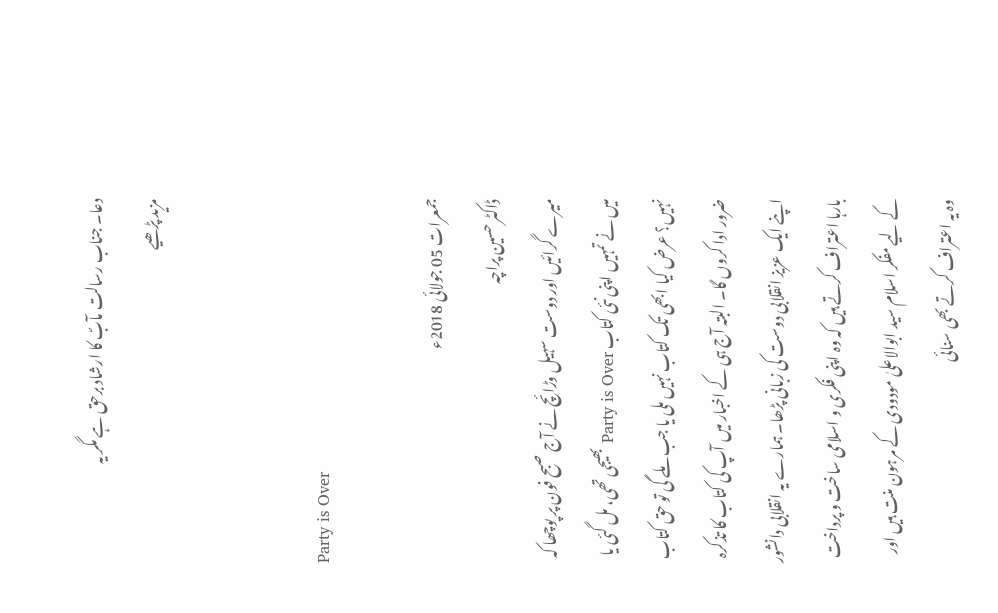دعا۔ جناب رسالت مآبؐ کا ارشاد برحق ہے مگر یہ
مزید پڑھیے


Party is Over

جمعرات 05 جولائی 2018ء
ڈاکٹر حسین پراچہ
میرے گرائیں اور دوست سہیل وڑائچ نے آج صبح فون پر پوچھا کہ میں نے تمہیں اپنی نئی کتاب Party is Over بھیجی تھی، مل گئی یا نہیں؟ عرض کیا ابھی تک کتاب نہیں ملی یا جب ملے گی تو حق کتاب ضرور ادا کروں گا۔ البتہ آج ہی کے اخبار میں آپ کی کتاب کا تذکرہ اپنے ایک عزیز انقلابی دوست کی زبانی پڑھا۔ ہمارے یہ انقلابی دانشور بارہا اعتراف کرتے ہیں کہ وہ اپنی فکری و اسلامی ساخت و پرداخت کے لیے مفکر اسلام سید ابوالاعلیٰ مودودی کے مرہون منت ہیں اور وہ یہ اعتراف کرتے بھی سنائی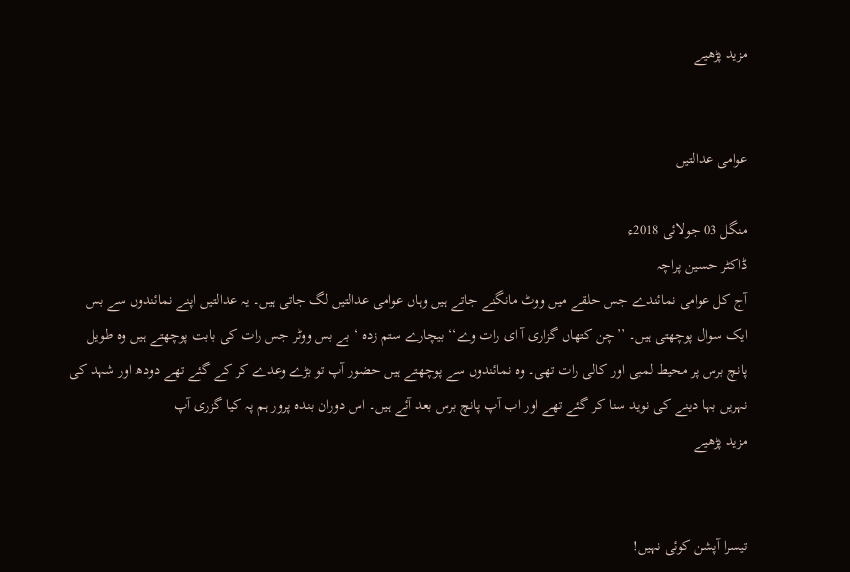مزید پڑھیے


عوامی عدالتیں

منگل 03 جولائی 2018ء
ڈاکٹر حسین پراچہ
آج کل عوامی نمائندے جس حلقے میں ووٹ مانگنے جاتے ہیں وہاں عوامی عدالتیں لگ جاتی ہیں۔ یہ عدالتیں اپنے نمائندوں سے بس ایک سوال پوچھتی ہیں۔ ’’چن کتھاں گزاری آ ای رات وے‘‘ بیچارے ستم زدہ ‘ بے بس ووٹر جس رات کی بابت پوچھتے ہیں وہ طویل پانچ برس پر محیط لمبی اور کالی رات تھی۔ وہ نمائندوں سے پوچھتے ہیں حضور آپ تو بڑے وعدے کر کے گئے تھے دودھ اور شہد کی نہریں بہا دینے کی نوید سنا کر گئے تھے اور اب آپ پانچ برس بعد آئے ہیں۔ اس دوران بندہ پرور ہم پہ کیا گزری آپ
مزید پڑھیے


تیسرا آپشن کوئی نہیں!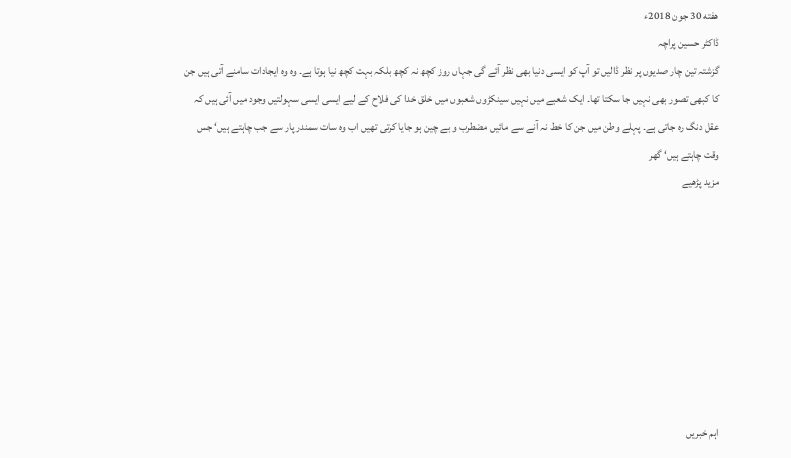هفته 30 جون 2018ء
ڈاکٹر حسین پراچہ
گزشتہ تین چار صدیوں پر نظر ڈالیں تو آپ کو ایسی دنیا بھی نظر آئے گی جہاں روز کچھ نہ کچھ بلکہ بہت کچھ نیا ہوتا ہے۔ وہ وہ ایجادات سامنے آتی ہیں جن کا کبھی تصور بھی نہیں جا سکتا تھا۔ ایک شعبے میں نہیں سینکڑوں شعبوں میں خلق خدا کی فلاح کے لیے ایسی ایسی سہولتیں وجود میں آئی ہیں کہ عقل دنگ رہ جاتی ہے۔ پہلے وطن میں جن کا خط نہ آنے سے مائیں مضطرب و بے چین ہو جایا کرتی تھیں اب وہ سات سمندر پار سے جب چاہتے ہیں‘ جس وقت چاہتے ہیں‘ گھر
مزید پڑھیے








اہم خبریں